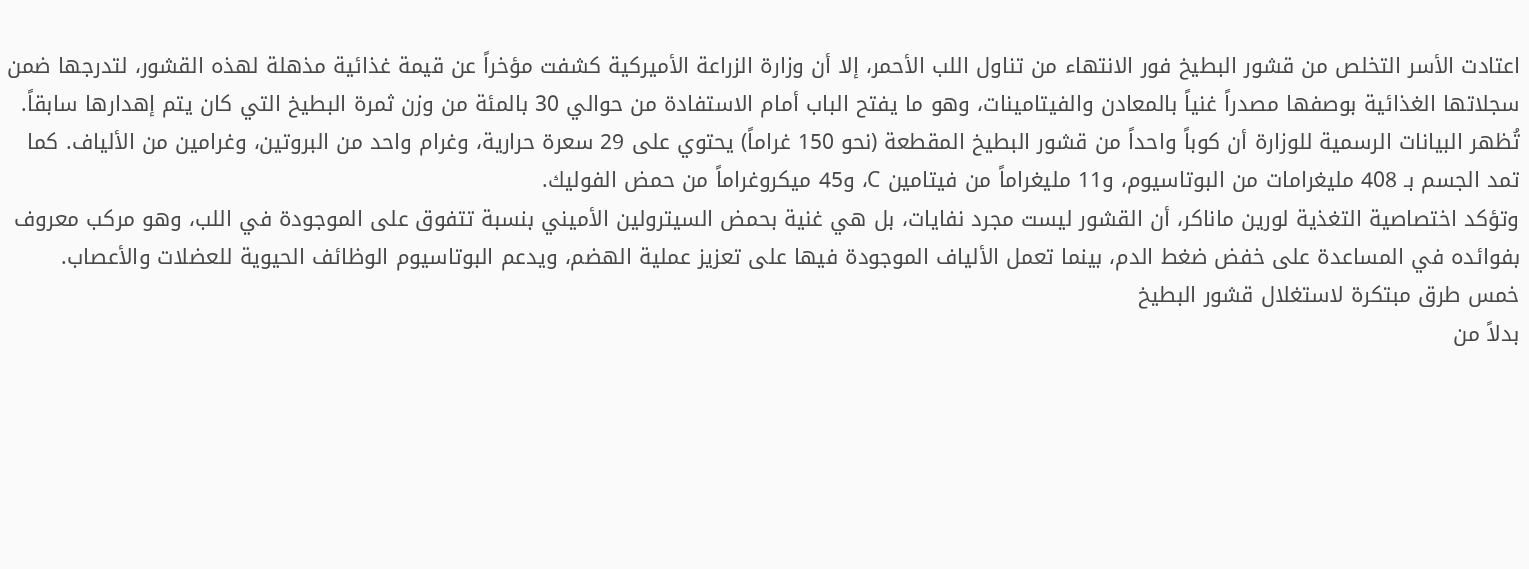اعتادت الأسر التخلص من قشور البطيخ فور الانتهاء من تناول اللب الأحمر، إلا أن وزارة الزراعة الأميركية كشفت مؤخراً عن قيمة غذائية مذهلة لهذه القشور، لتدرجها ضمن سجلاتها الغذائية بوصفها مصدراً غنياً بالمعادن والفيتامينات، وهو ما يفتح الباب أمام الاستفادة من حوالي 30 بالمئة من وزن ثمرة البطيخ التي كان يتم إهدارها سابقاً.
تُظهر البيانات الرسمية للوزارة أن كوباً واحداً من قشور البطيخ المقطعة (نحو 150 غراماً) يحتوي على 29 سعرة حرارية، وغرام واحد من البروتين، وغرامين من الألياف. كما تمد الجسم بـ 408 مليغرامات من البوتاسيوم، و11 مليغراماً من فيتامين C، و45 ميكروغراماً من حمض الفوليك.
وتؤكد اختصاصية التغذية لورين ماناكر، أن القشور ليست مجرد نفايات، بل هي غنية بحمض السيترولين الأميني بنسبة تتفوق على الموجودة في اللب، وهو مركب معروف بفوائده في المساعدة على خفض ضغط الدم، بينما تعمل الألياف الموجودة فيها على تعزيز عملية الهضم، ويدعم البوتاسيوم الوظائف الحيوية للعضلات والأعصاب.
خمس طرق مبتكرة لاستغلال قشور البطيخ
بدلاً من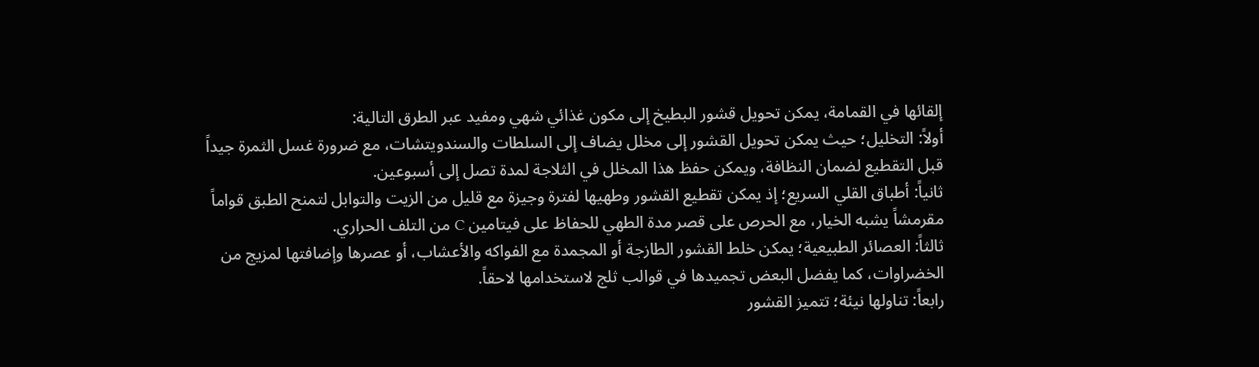إلقائها في القمامة، يمكن تحويل قشور البطيخ إلى مكون غذائي شهي ومفيد عبر الطرق التالية:
أولاً: التخليل؛ حيث يمكن تحويل القشور إلى مخلل يضاف إلى السلطات والسندويتشات، مع ضرورة غسل الثمرة جيداً قبل التقطيع لضمان النظافة، ويمكن حفظ هذا المخلل في الثلاجة لمدة تصل إلى أسبوعين.
ثانياً: أطباق القلي السريع؛ إذ يمكن تقطيع القشور وطهيها لفترة وجيزة مع قليل من الزيت والتوابل لتمنح الطبق قواماً مقرمشاً يشبه الخيار، مع الحرص على قصر مدة الطهي للحفاظ على فيتامين C من التلف الحراري.
ثالثاً: العصائر الطبيعية؛ يمكن خلط القشور الطازجة أو المجمدة مع الفواكه والأعشاب، أو عصرها وإضافتها لمزيج من الخضراوات، كما يفضل البعض تجميدها في قوالب ثلج لاستخدامها لاحقاً.
رابعاً: تناولها نيئة؛ تتميز القشور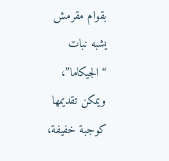بقوام مقرمش يشبه نبات “الجيكاما”، ويمكن تقديمها كوجبة خفيفة،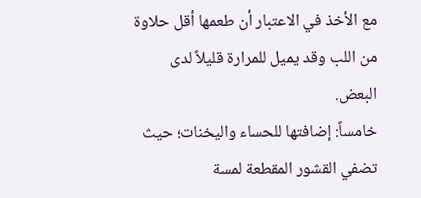مع الأخذ في الاعتبار أن طعمها أقل حلاوة من اللب وقد يميل للمرارة قليلاً لدى البعض.
خامساً: إضافتها للحساء واليخنات؛ حيث تضفي القشور المقطعة لمسة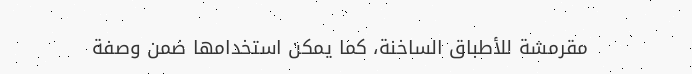مقرمشة للأطباق الساخنة، كما يمكن استخدامها ضمن وصفة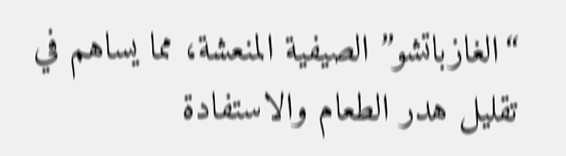“الغازباتشو” الصيفية المنعشة، مما يساهم في تقليل هدر الطعام والاستفادة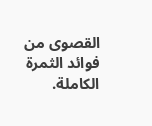القصوى من فوائد الثمرة الكاملة.